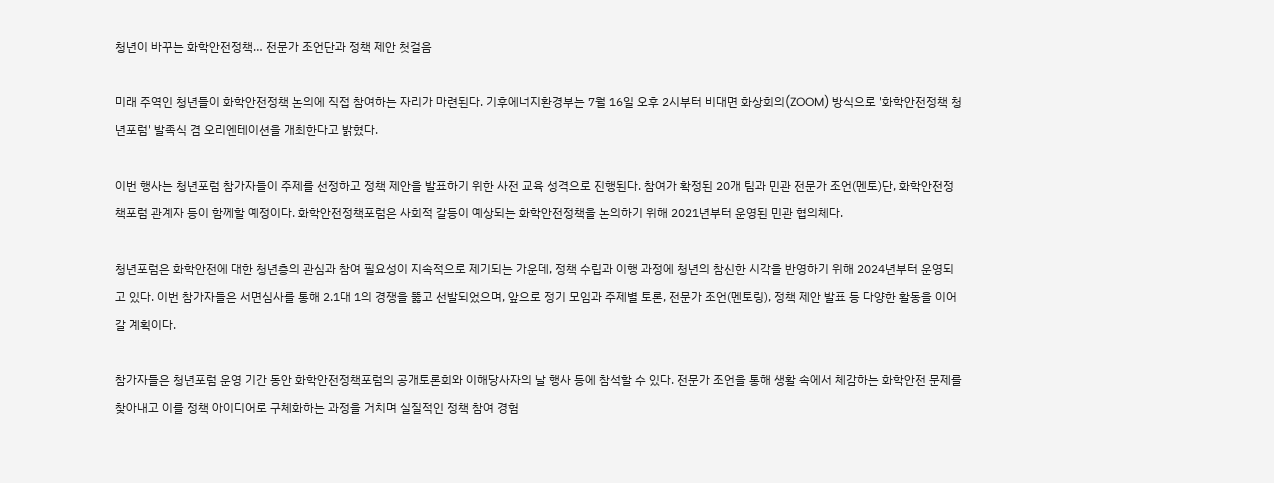청년이 바꾸는 화학안전정책… 전문가 조언단과 정책 제안 첫걸음

미래 주역인 청년들이 화학안전정책 논의에 직접 참여하는 자리가 마련된다. 기후에너지환경부는 7월 16일 오후 2시부터 비대면 화상회의(ZOOM) 방식으로 '화학안전정책 청년포럼' 발족식 겸 오리엔테이션을 개최한다고 밝혔다.

이번 행사는 청년포럼 참가자들이 주제를 선정하고 정책 제안을 발표하기 위한 사전 교육 성격으로 진행된다. 참여가 확정된 20개 팀과 민관 전문가 조언(멘토)단, 화학안전정책포럼 관계자 등이 함께할 예정이다. 화학안전정책포럼은 사회적 갈등이 예상되는 화학안전정책을 논의하기 위해 2021년부터 운영된 민관 협의체다.

청년포럼은 화학안전에 대한 청년층의 관심과 참여 필요성이 지속적으로 제기되는 가운데, 정책 수립과 이행 과정에 청년의 참신한 시각을 반영하기 위해 2024년부터 운영되고 있다. 이번 참가자들은 서면심사를 통해 2.1대 1의 경쟁을 뚫고 선발되었으며, 앞으로 정기 모임과 주제별 토론, 전문가 조언(멘토링), 정책 제안 발표 등 다양한 활동을 이어갈 계획이다.

참가자들은 청년포럼 운영 기간 동안 화학안전정책포럼의 공개토론회와 이해당사자의 날 행사 등에 참석할 수 있다. 전문가 조언을 통해 생활 속에서 체감하는 화학안전 문제를 찾아내고 이를 정책 아이디어로 구체화하는 과정을 거치며 실질적인 정책 참여 경험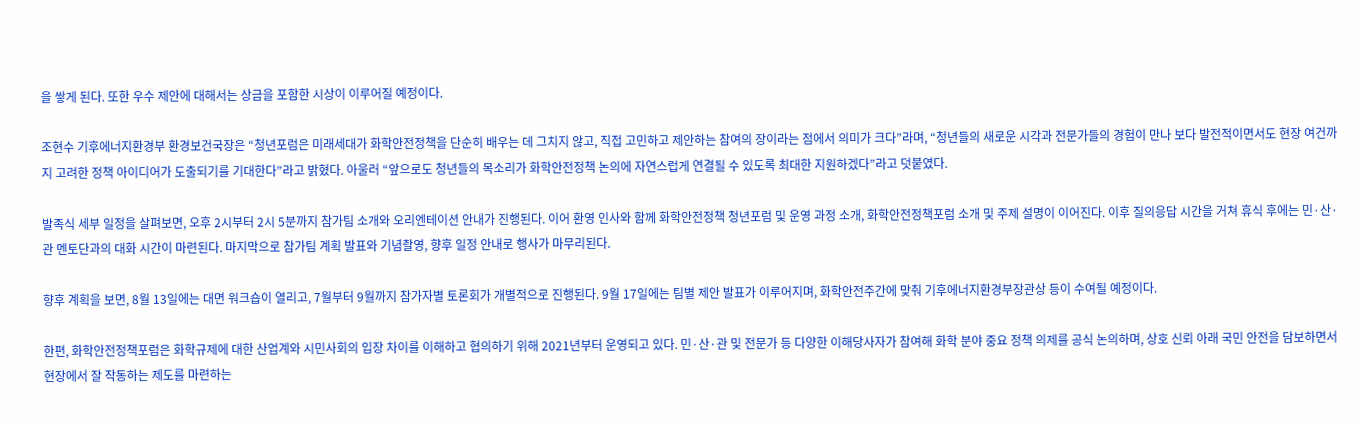을 쌓게 된다. 또한 우수 제안에 대해서는 상금을 포함한 시상이 이루어질 예정이다.

조현수 기후에너지환경부 환경보건국장은 “청년포럼은 미래세대가 화학안전정책을 단순히 배우는 데 그치지 않고, 직접 고민하고 제안하는 참여의 장이라는 점에서 의미가 크다”라며, “청년들의 새로운 시각과 전문가들의 경험이 만나 보다 발전적이면서도 현장 여건까지 고려한 정책 아이디어가 도출되기를 기대한다”라고 밝혔다. 아울러 “앞으로도 청년들의 목소리가 화학안전정책 논의에 자연스럽게 연결될 수 있도록 최대한 지원하겠다”라고 덧붙였다.

발족식 세부 일정을 살펴보면, 오후 2시부터 2시 5분까지 참가팀 소개와 오리엔테이션 안내가 진행된다. 이어 환영 인사와 함께 화학안전정책 청년포럼 및 운영 과정 소개, 화학안전정책포럼 소개 및 주제 설명이 이어진다. 이후 질의응답 시간을 거쳐 휴식 후에는 민·산·관 멘토단과의 대화 시간이 마련된다. 마지막으로 참가팀 계획 발표와 기념촬영, 향후 일정 안내로 행사가 마무리된다.

향후 계획을 보면, 8월 13일에는 대면 워크숍이 열리고, 7월부터 9월까지 참가자별 토론회가 개별적으로 진행된다. 9월 17일에는 팀별 제안 발표가 이루어지며, 화학안전주간에 맞춰 기후에너지환경부장관상 등이 수여될 예정이다.

한편, 화학안전정책포럼은 화학규제에 대한 산업계와 시민사회의 입장 차이를 이해하고 협의하기 위해 2021년부터 운영되고 있다. 민·산·관 및 전문가 등 다양한 이해당사자가 참여해 화학 분야 중요 정책 의제를 공식 논의하며, 상호 신뢰 아래 국민 안전을 담보하면서 현장에서 잘 작동하는 제도를 마련하는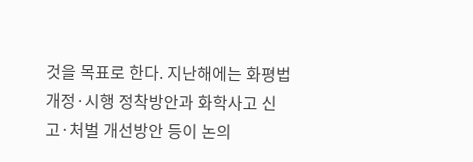것을 목표로 한다. 지난해에는 화평법 개정·시행 정착방안과 화학사고 신고·처벌 개선방안 등이 논의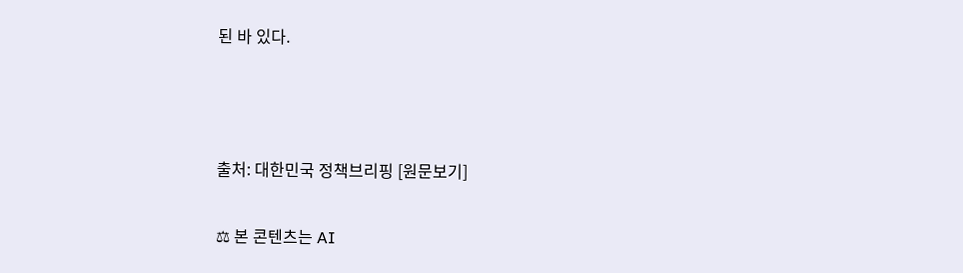된 바 있다.



출처: 대한민국 정책브리핑 [원문보기]

⚖ 본 콘텐츠는 AI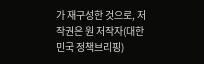가 재구성한 것으로, 저작권은 원 저작자(대한민국 정책브리핑)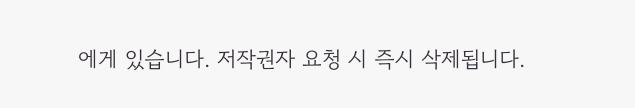에게 있습니다. 저작권자 요청 시 즉시 삭제됩니다.